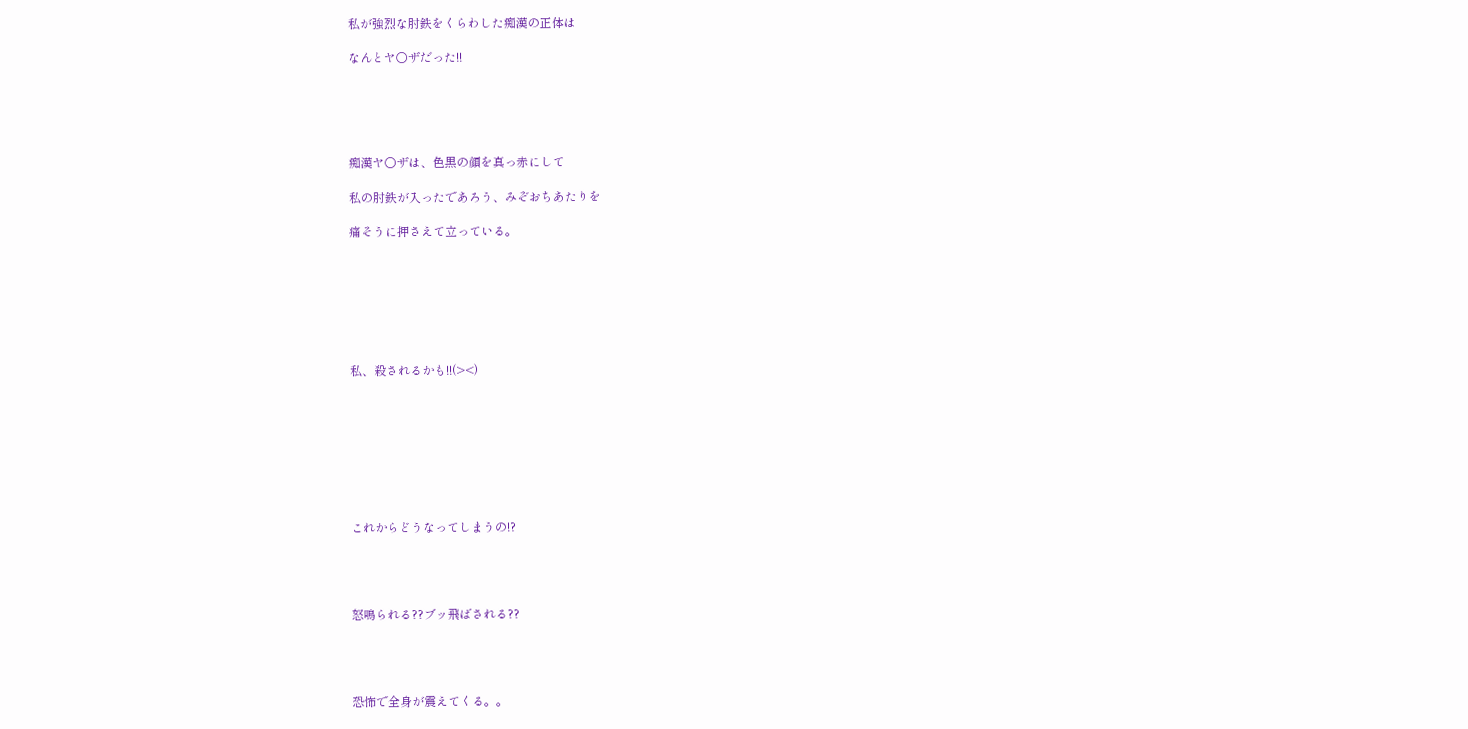私が強烈な肘鉄をくらわした痴漢の正体は

なんとヤ○ザだった!!





痴漢ヤ○ザは、色黒の顔を真っ赤にして

私の肘鉄が入ったであろう、みぞおちあたりを

痛そうに押さえて立っている。







私、殺されるかも!!(><)








これからどうなってしまうの!?




怒鳴られる??ブッ飛ばされる??




恐怖で全身が震えてくる。。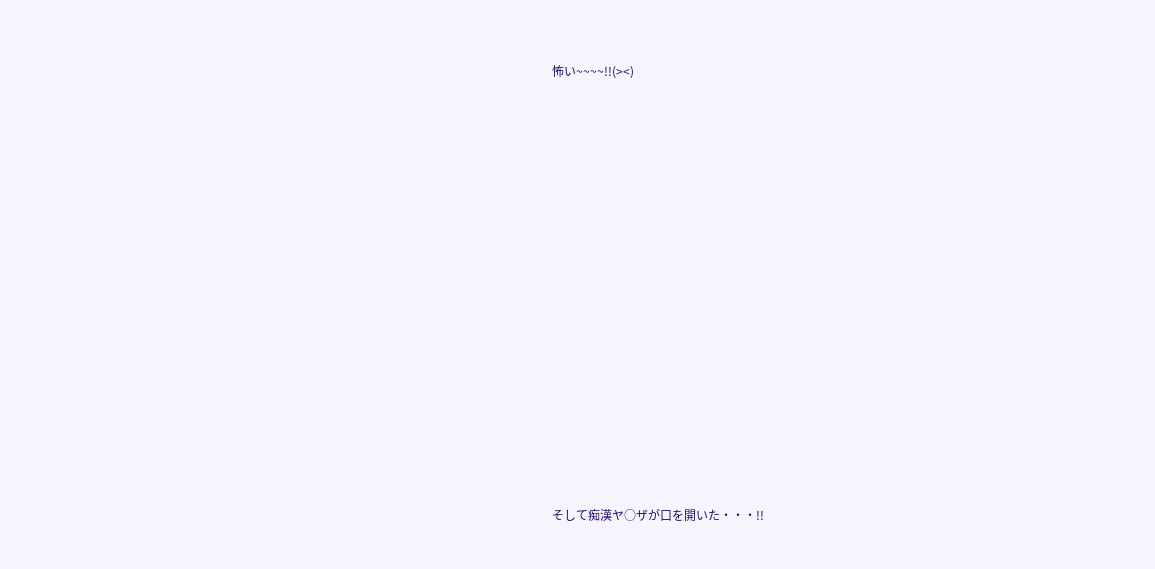怖い~~~~!!(><)















そして痴漢ヤ○ザが口を開いた・・・!!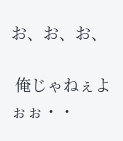お、お、お、

 俺じゃねぇよぉぉ・・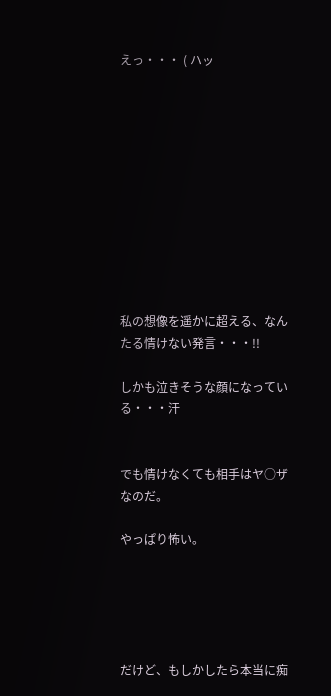えっ・・・ ( ハッ











私の想像を遥かに超える、なんたる情けない発言・・・!!

しかも泣きそうな顔になっている・・・汗


でも情けなくても相手はヤ○ザなのだ。

やっぱり怖い。





だけど、もしかしたら本当に痴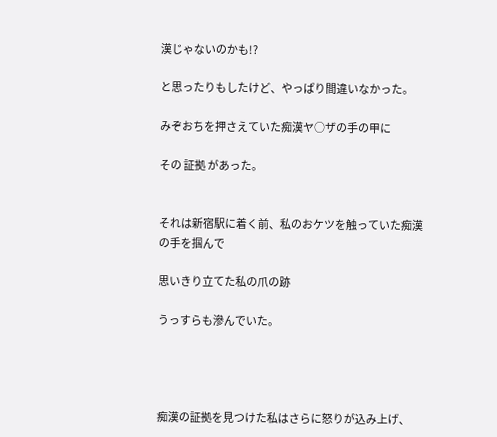漢じゃないのかも!?

と思ったりもしたけど、やっぱり間違いなかった。

みぞおちを押さえていた痴漢ヤ○ザの手の甲に

その 証拠 があった。


それは新宿駅に着く前、私のおケツを触っていた痴漢の手を掴んで

思いきり立てた私の爪の跡

うっすらも滲んでいた。




痴漢の証拠を見つけた私はさらに怒りが込み上げ、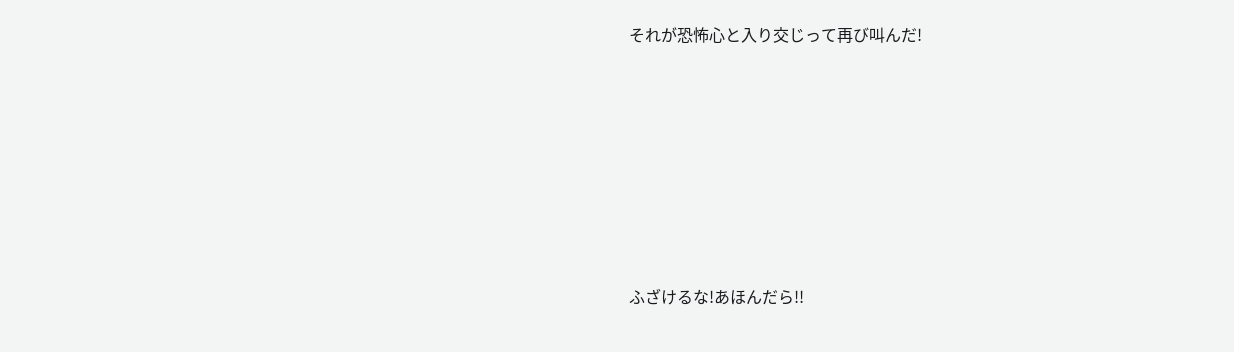それが恐怖心と入り交じって再び叫んだ!







ふざけるな!あほんだら!!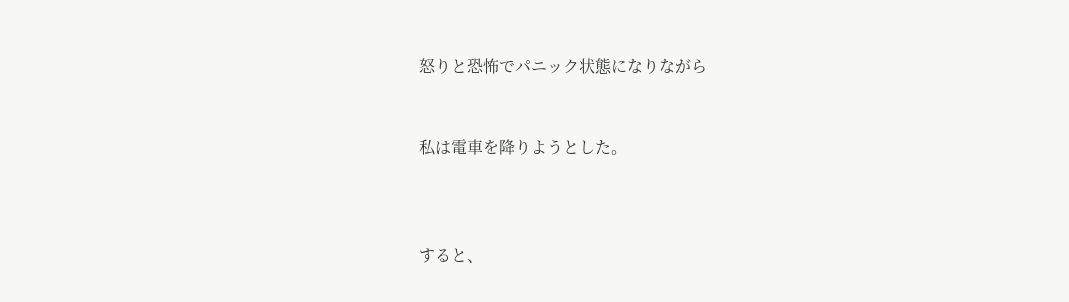怒りと恐怖でパニック状態になりながら


私は電車を降りようとした。



すると、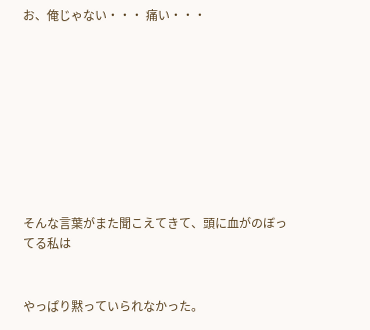お、俺じゃない・・・ 痛い・・・









そんな言葉がまた聞こえてきて、頭に血がのぼってる私は


やっぱり黙っていられなかった。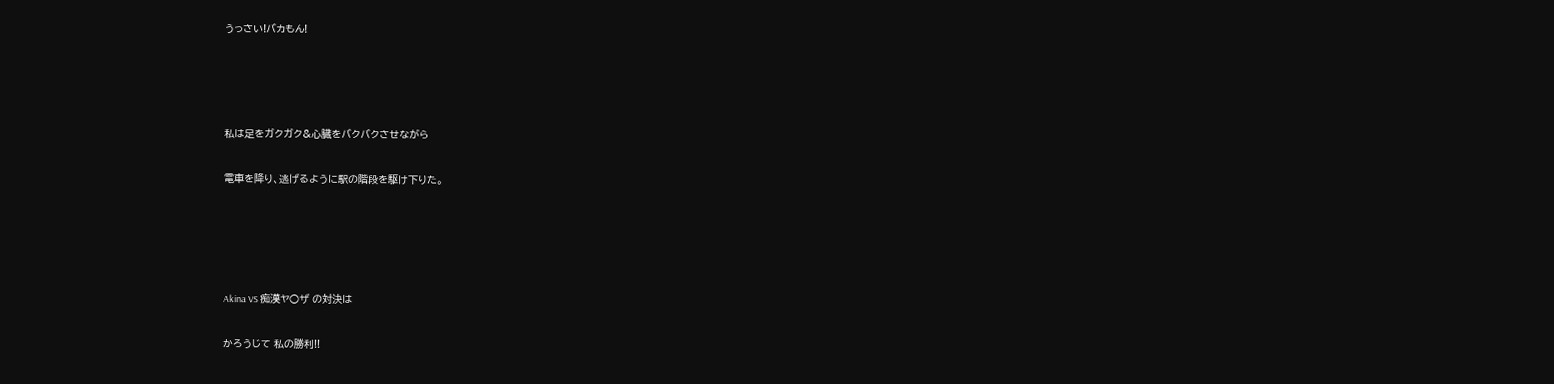うっさい!バカもん!






私は足をガクガク&心臓をバクバクさせながら


電車を降り、逃げるように駅の階段を駆け下りた。







Akina VS 痴漢ヤ○ザ の対決は


かろうじて 私の勝利!!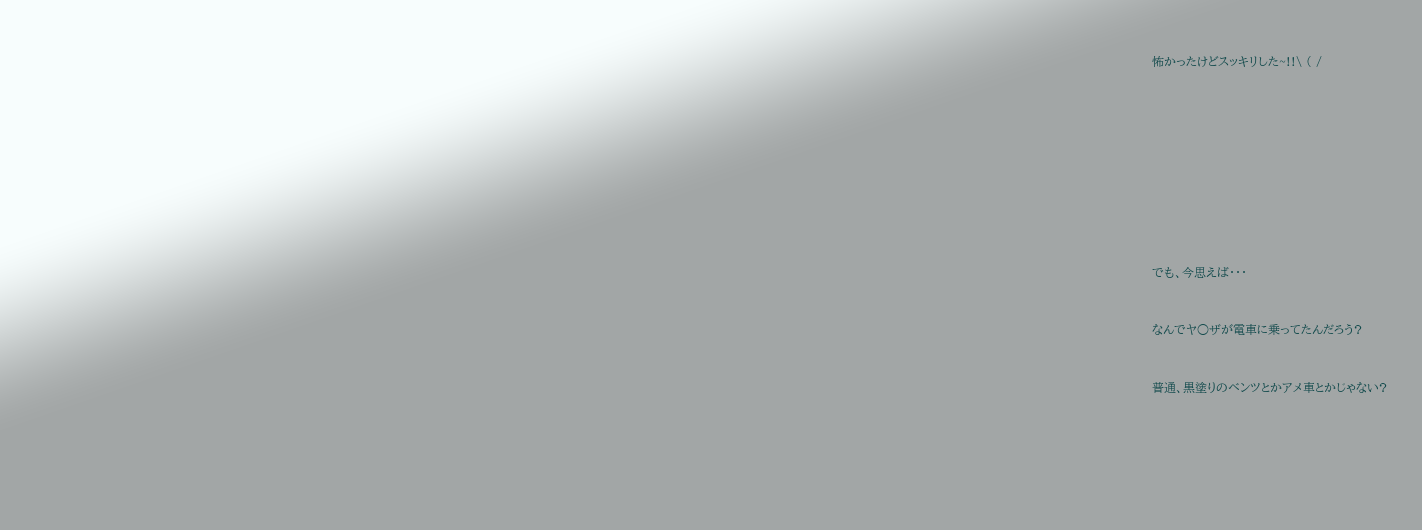怖かったけどスッキリした~!!\ ( /










でも、今思えば・・・


なんでヤ○ザが電車に乗ってたんだろう?


普通、黒塗りのベンツとかアメ車とかじゃない?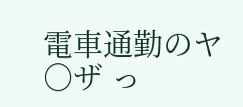電車通勤のヤ○ザ っ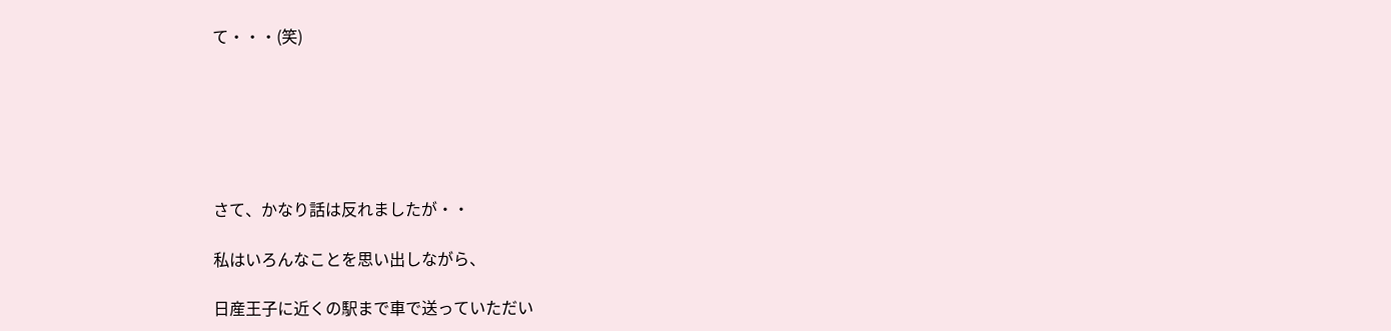て・・・(笑)






さて、かなり話は反れましたが・・

私はいろんなことを思い出しながら、

日産王子に近くの駅まで車で送っていただい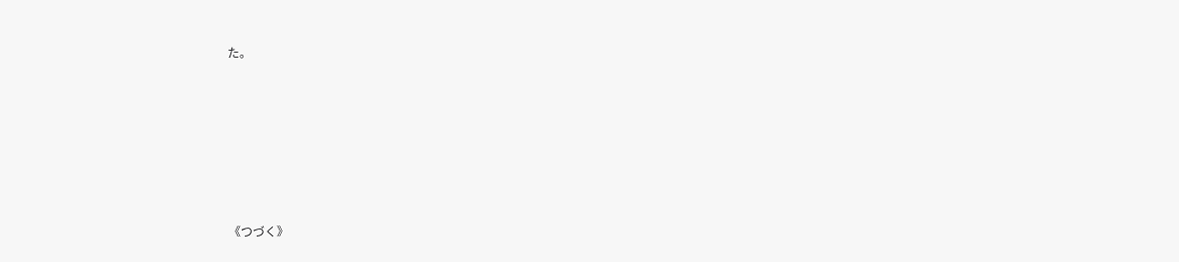た。







《つづく》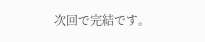次回で完結です。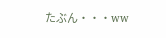たぶん・・・ww